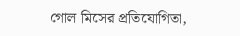গোল মিসের প্রতিযোগিতা,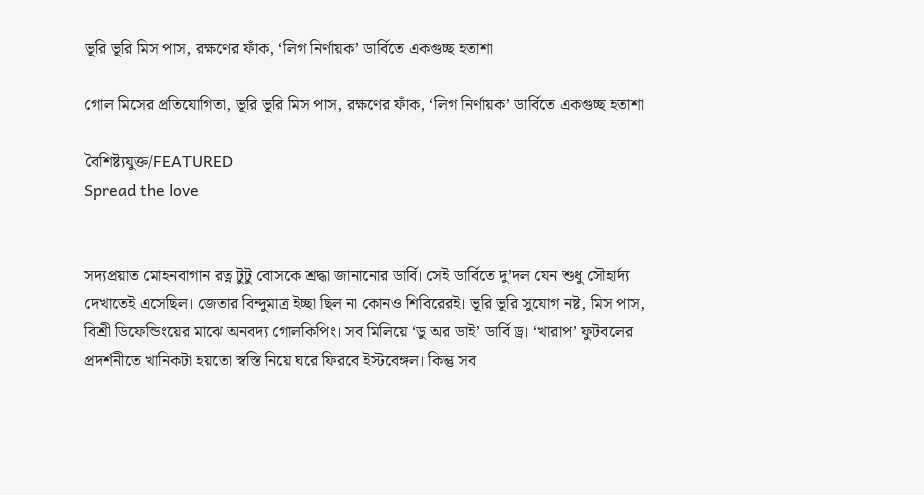ভূরি ভূরি মিস পাস, রক্ষণের ফাঁক, ‘লিগ নির্ণায়ক’ ডার্বিতে একগুচ্ছ হতাশা

গোল মিসের প্রতিযোগিতা, ভূরি ভূরি মিস পাস, রক্ষণের ফাঁক, ‘লিগ নির্ণায়ক’ ডার্বিতে একগুচ্ছ হতাশা

বৈশিষ্ট্যযুক্ত/FEATURED
Spread the love


সদ্যপ্রয়াত মোহনবাগান রত্ন টুটু বোসকে শ্রদ্ধা জানানোর ডার্বি। সেই ডার্বিতে দু’দল যেন শুধু সৌহার্দ্য দেখাতেই এসেছিল। জেতার বিন্দুমাত্র ইচ্ছা ছিল না কোনও শিবিরেরই। ভূরি ভূরি সুযোগ নষ্ট, মিস পাস, বিশ্রী ডিফেন্ডিংয়ের মাঝে অনবদ্য গোলকিপিং। সব মিলিয়ে ‘ডু অর ডাই’ ডার্বি ড্র। ‘খারাপ’ ফুটবলের প্রদর্শনীতে খানিকটা হয়তো স্বস্তি নিয়ে ঘরে ফিরবে ইস্টবেঙ্গল। কিন্তু সব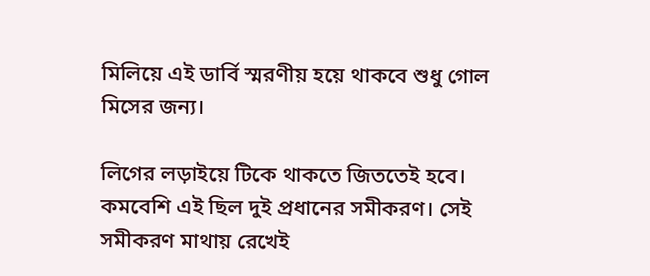মিলিয়ে এই ডার্বি স্মরণীয় হয়ে থাকবে শুধু গোল মিসের জন্য।

লিগের লড়াইয়ে টিকে থাকতে জিততেই হবে। কমবেশি এই ছিল দুই প্রধানের সমীকরণ। সেই সমীকরণ মাথায় রেখেই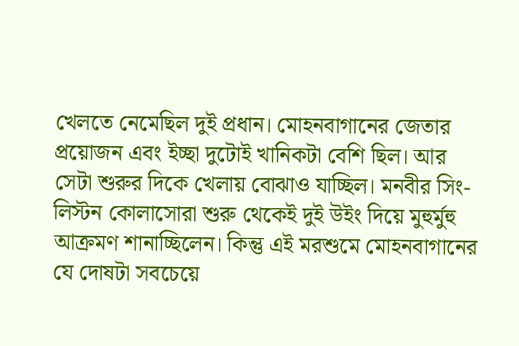খেলতে নেমেছিল দুই প্রধান। মোহনবাগানের জেতার প্রয়োজন এবং ইচ্ছা দুটোই খানিকটা বেশি ছিল। আর সেটা শুরুর দিকে খেলায় বোঝাও যাচ্ছিল। মনবীর সিং-লিস্টন কোলাসোরা শুরু থেকেই দুই উইং দিয়ে মুহুর্মুহু আক্রমণ শানাচ্ছিলেন। কিন্তু এই মরশুমে মোহনবাগানের যে দোষটা সবচেয়ে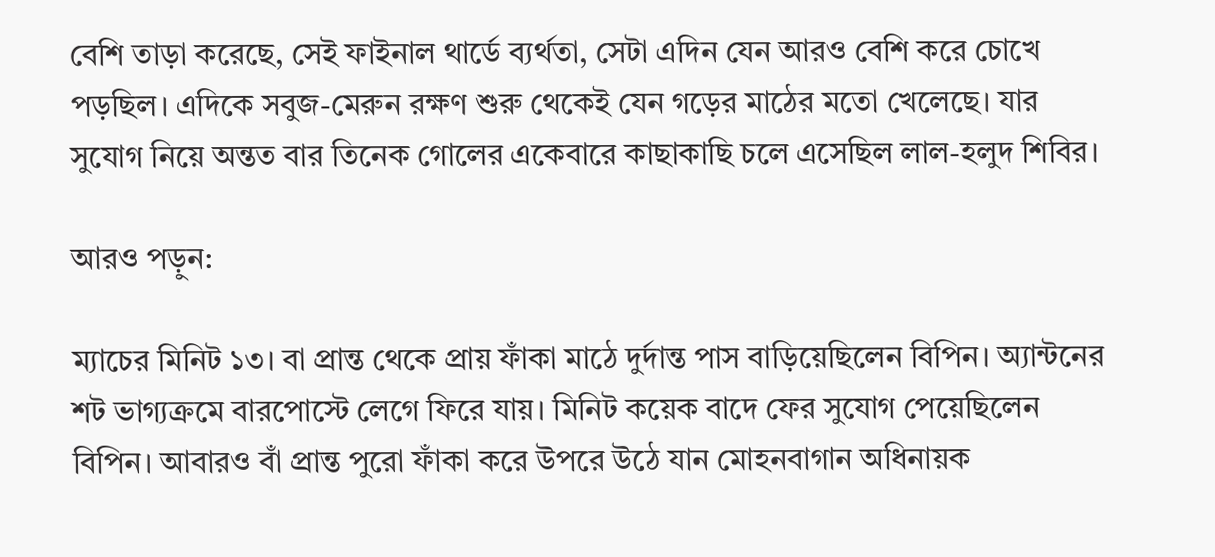বেশি তাড়া করেছে, সেই ফাইনাল থার্ডে ব্যর্থতা, সেটা এদিন যেন আরও বেশি করে চোখে পড়ছিল। এদিকে সবুজ-মেরুন রক্ষণ শুরু থেকেই যেন গড়ের মাঠের মতো খেলেছে। যার সুযোগ নিয়ে অন্তত বার তিনেক গোলের একেবারে কাছাকাছি চলে এসেছিল লাল-হলুদ শিবির।

আরও পড়ুন:

ম্যাচের মিনিট ১৩। বা প্রান্ত থেকে প্রায় ফাঁকা মাঠে দুর্দান্ত পাস বাড়িয়েছিলেন বিপিন। অ্যান্টনের শট ভাগ্যক্রমে বারপোস্টে লেগে ফিরে যায়। মিনিট কয়েক বাদে ফের সুযোগ পেয়েছিলেন বিপিন। আবারও বাঁ প্রান্ত পুরো ফাঁকা করে উপরে উঠে যান মোহনবাগান অধিনায়ক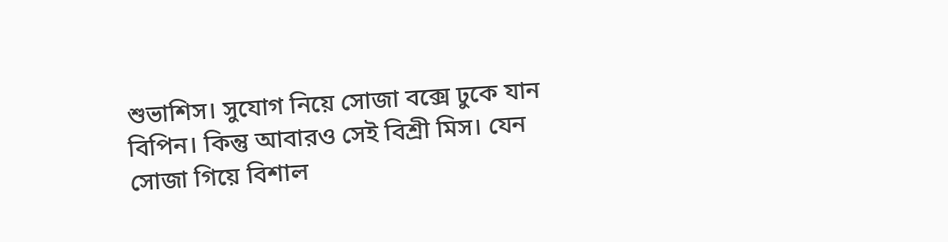শুভাশিস। সুযোগ নিয়ে সোজা বক্সে ঢুকে যান বিপিন। কিন্তু আবারও সেই বিশ্রী মিস। যেন সোজা গিয়ে বিশাল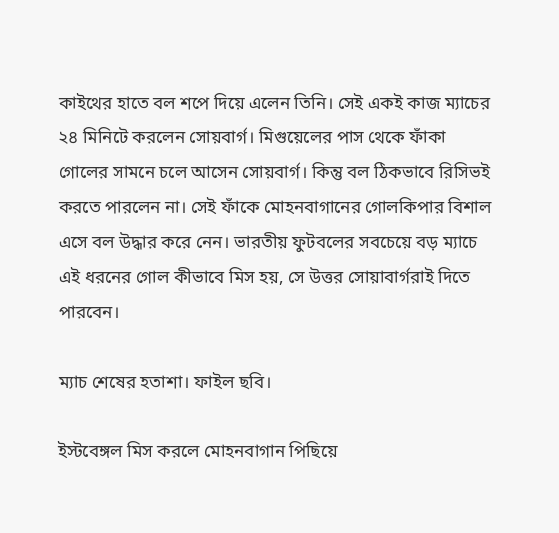কাইথের হাতে বল শপে দিয়ে এলেন তিনি। সেই একই কাজ ম্যাচের ২৪ মিনিটে করলেন সোয়বার্গ। মিগুয়েলের পাস থেকে ফাঁকা গোলের সামনে চলে আসেন সোয়বার্গ। কিন্তু বল ঠিকভাবে রিসিভই করতে পারলেন না। সেই ফাঁকে মোহনবাগানের গোলকিপার বিশাল এসে বল উদ্ধার করে নেন। ভারতীয় ফুটবলের সবচেয়ে বড় ম্যাচে এই ধরনের গোল কীভাবে মিস হয়, সে উত্তর সোয়াবার্গরাই দিতে পারবেন।

ম্যাচ শেষের হতাশা। ফাইল ছবি।

ইস্টবেঙ্গল মিস করলে মোহনবাগান পিছিয়ে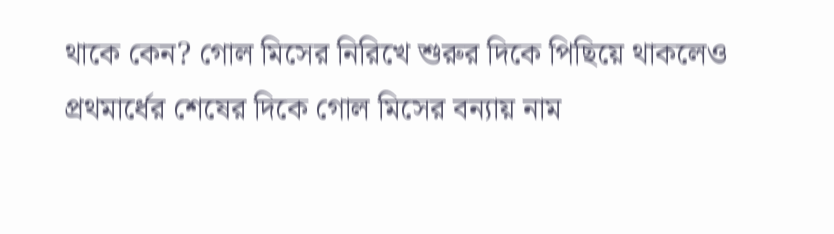থাকে কেন? গোল মিসের নিরিখে শুরুর দিকে পিছিয়ে থাকলেও প্রথমার্ধের শেষের দিকে গোল মিসের বন্যায় নাম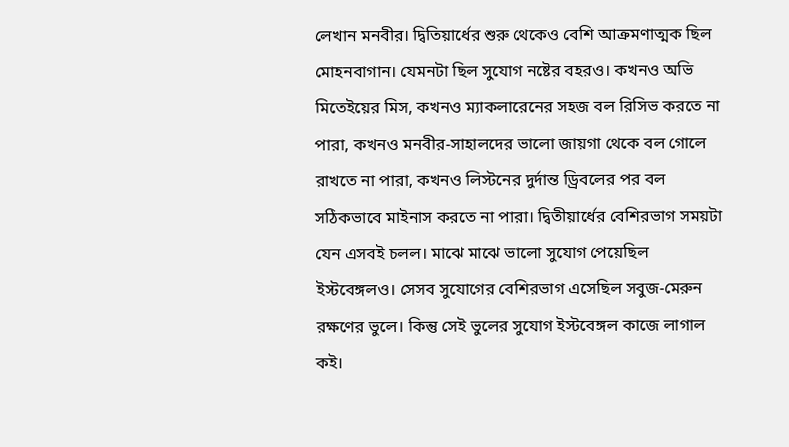লেখান মনবীর। দ্বিতিয়ার্ধের শুরু থেকেও বেশি আক্রমণাত্মক ছিল মোহনবাগান। যেমনটা ছিল সুযোগ নষ্টের বহরও। কখনও অভি মিতেইয়ের মিস, কখনও ম্যাকলারেনের সহজ বল রিসিভ করতে না পারা, কখনও মনবীর-সাহালদের ভালো জায়গা থেকে বল গোলে রাখতে না পারা, কখনও লিস্টনের দুর্দান্ত ড্রিবলের পর বল সঠিকভাবে মাইনাস করতে না পারা। দ্বিতীয়ার্ধের বেশিরভাগ সময়টা যেন এসবই চলল। মাঝে মাঝে ভালো সুযোগ পেয়েছিল ইস্টবেঙ্গলও। সেসব সুযোগের বেশিরভাগ এসেছিল সবুজ-মেরুন রক্ষণের ভুলে। কিন্তু সেই ভুলের সুযোগ ইস্টবেঙ্গল কাজে লাগাল কই।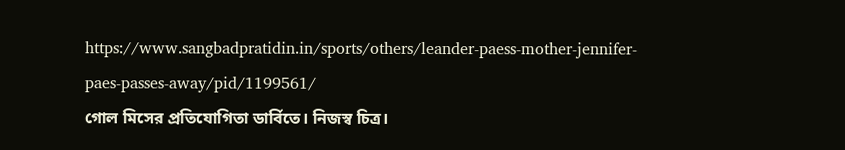https://www.sangbadpratidin.in/sports/others/leander-paess-mother-jennifer-paes-passes-away/pid/1199561/
গোল মিসের প্রতিযোগিতা ডার্বিতে। নিজস্ব চিত্র।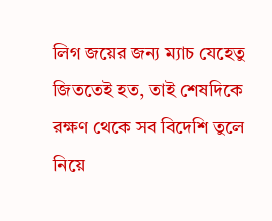লিগ জয়ের জন্য ম্যাচ যেহেতু জিততেই হত, তাই শেষদিকে রক্ষণ থেকে সব বিদেশি তুলে নিয়ে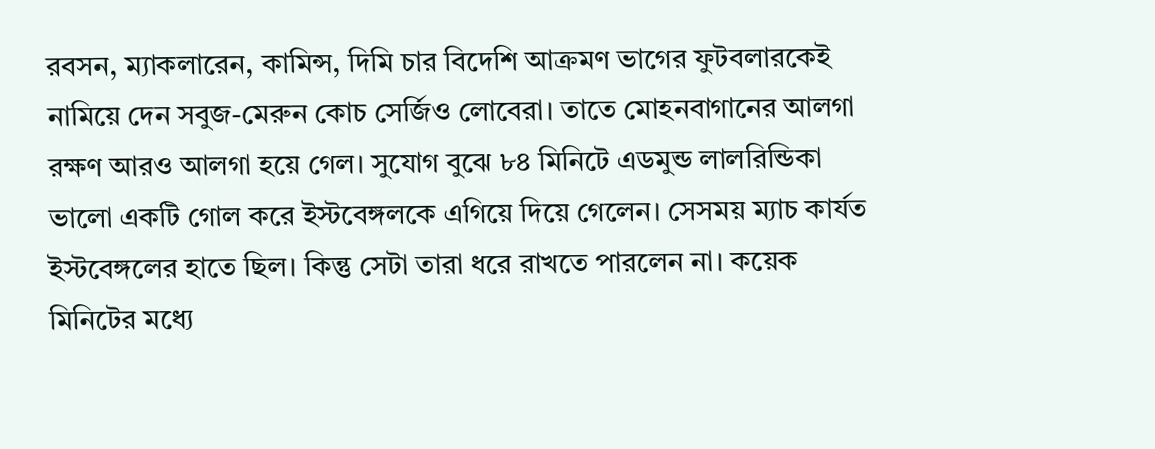রবসন, ম্যাকলারেন, কামিন্স, দিমি চার বিদেশি আক্রমণ ভাগের ফুটবলারকেই নামিয়ে দেন সবুজ-মেরুন কোচ সের্জিও লোবেরা। তাতে মোহনবাগানের আলগা রক্ষণ আরও আলগা হয়ে গেল। সুযোগ বুঝে ৮৪ মিনিটে এডমুন্ড লালরিন্ডিকা ভালো একটি গোল করে ইস্টবেঙ্গলকে এগিয়ে দিয়ে গেলেন। সেসময় ম্যাচ কার্যত ইস্টবেঙ্গলের হাতে ছিল। কিন্তু সেটা তারা ধরে রাখতে পারলেন না। কয়েক মিনিটের মধ্যে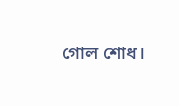গোল শোধ।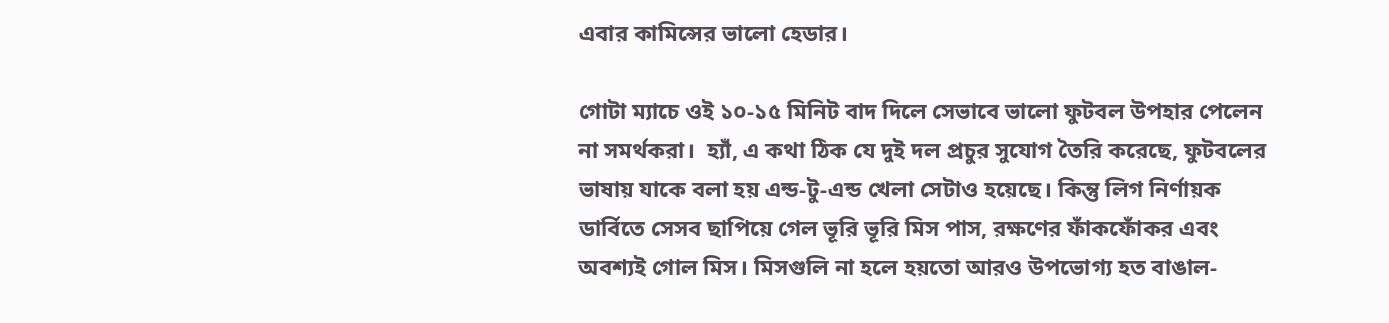এবার কামিন্সের ভালো হেডার।

গোটা ম্যাচে ওই ১০-১৫ মিনিট বাদ দিলে সেভাবে ভালো ফুটবল উপহার পেলেন না সমর্থকরা।  হ্যাঁ, এ কথা ঠিক যে দুই দল প্রচুর সুযোগ তৈরি করেছে, ফুটবলের ভাষায় যাকে বলা হয় এন্ড-টু-এন্ড খেলা সেটাও হয়েছে। কিন্তু লিগ নির্ণায়ক ডার্বিতে সেসব ছাপিয়ে গেল ভূরি ভূরি মিস পাস, রক্ষণের ফাঁকফোঁকর এবং অবশ্যই গোল মিস। মিসগুলি না হলে হয়তো আরও উপভোগ্য হত বাঙাল-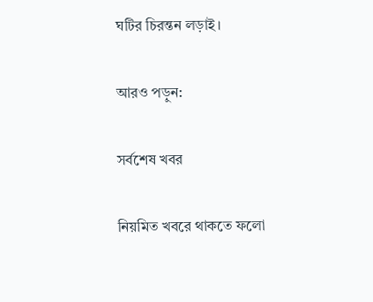ঘটির চিরন্তন লড়াই।

আরও পড়ুন:

সর্বশেষ খবর

নিয়মিত খবরে থাকতে ফলো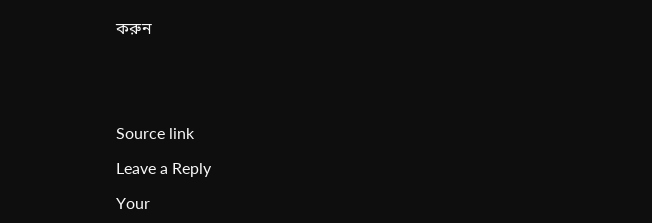করুন





Source link

Leave a Reply

Your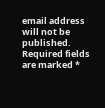email address will not be published. Required fields are marked *